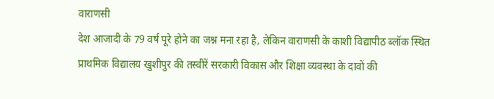वाराणसी
देश आजादी के 79 वर्ष पूरे होने का जश्न मना रहा है, लेकिन वाराणसी के काशी विद्यापीठ ब्लॉक स्थित प्राथमिक विद्यालय खुशीपुर की तस्वीरें सरकारी विकास और शिक्षा व्यवस्था के दावों की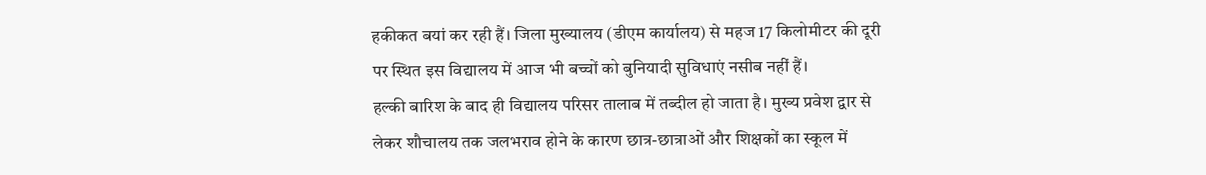हकीकत बयां कर रही हैं। जिला मुख्यालय (डीएम कार्यालय) से महज 17 किलोमीटर की दूरी पर स्थित इस विद्यालय में आज भी बच्चों को बुनियादी सुविधाएं नसीब नहीं हैं।
हल्की बारिश के बाद ही विद्यालय परिसर तालाब में तब्दील हो जाता है। मुख्य प्रवेश द्वार से लेकर शौचालय तक जलभराव होने के कारण छात्र-छात्राओं और शिक्षकों का स्कूल में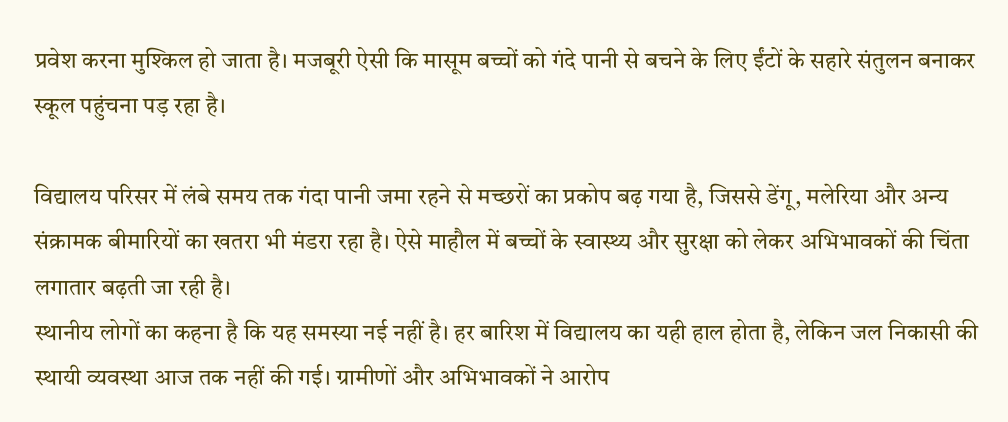प्रवेश करना मुश्किल हो जाता है। मजबूरी ऐसी कि मासूम बच्चों को गंदे पानी से बचने के लिए ईंटों के सहारे संतुलन बनाकर स्कूल पहुंचना पड़ रहा है।

विद्यालय परिसर में लंबे समय तक गंदा पानी जमा रहने से मच्छरों का प्रकोप बढ़ गया है, जिससे डेंगू, मलेरिया और अन्य संक्रामक बीमारियों का खतरा भी मंडरा रहा है। ऐसे माहौल में बच्चों के स्वास्थ्य और सुरक्षा को लेकर अभिभावकों की चिंता लगातार बढ़ती जा रही है।
स्थानीय लोगों का कहना है कि यह समस्या नई नहीं है। हर बारिश में विद्यालय का यही हाल होता है, लेकिन जल निकासी की स्थायी व्यवस्था आज तक नहीं की गई। ग्रामीणों और अभिभावकों ने आरोप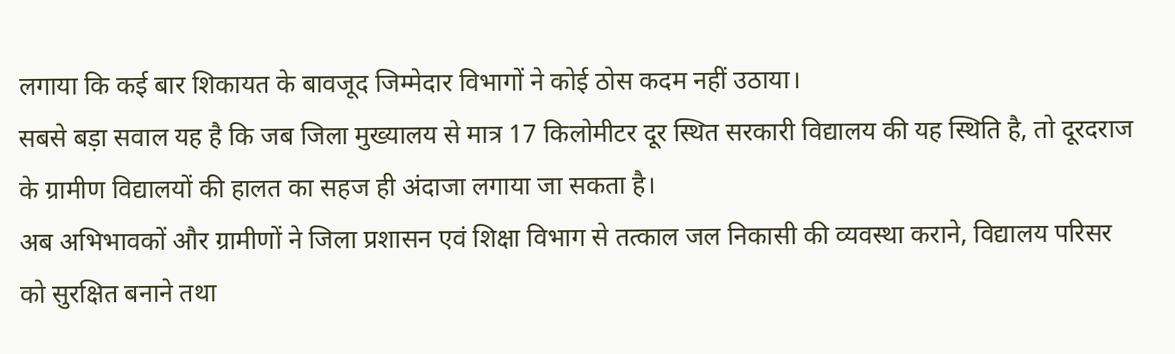लगाया कि कई बार शिकायत के बावजूद जिम्मेदार विभागों ने कोई ठोस कदम नहीं उठाया।
सबसे बड़ा सवाल यह है कि जब जिला मुख्यालय से मात्र 17 किलोमीटर दूर स्थित सरकारी विद्यालय की यह स्थिति है, तो दूरदराज के ग्रामीण विद्यालयों की हालत का सहज ही अंदाजा लगाया जा सकता है।
अब अभिभावकों और ग्रामीणों ने जिला प्रशासन एवं शिक्षा विभाग से तत्काल जल निकासी की व्यवस्था कराने, विद्यालय परिसर को सुरक्षित बनाने तथा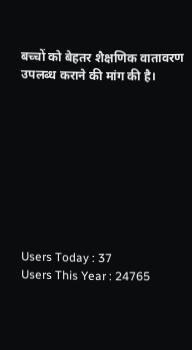बच्चों को बेहतर शैक्षणिक वातावरण उपलब्ध कराने की मांग की है।









Users Today : 37
Users This Year : 24765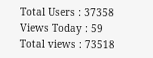Total Users : 37358
Views Today : 59
Total views : 73518